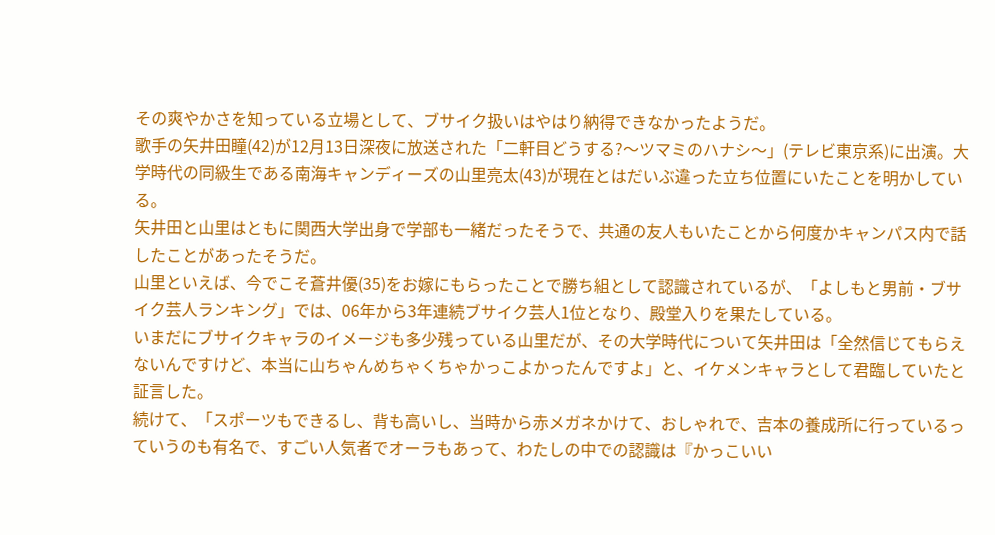その爽やかさを知っている立場として、ブサイク扱いはやはり納得できなかったようだ。
歌手の矢井田瞳(42)が12月13日深夜に放送された「二軒目どうする?〜ツマミのハナシ〜」(テレビ東京系)に出演。大学時代の同級生である南海キャンディーズの山里亮太(43)が現在とはだいぶ違った立ち位置にいたことを明かしている。
矢井田と山里はともに関西大学出身で学部も一緒だったそうで、共通の友人もいたことから何度かキャンパス内で話したことがあったそうだ。
山里といえば、今でこそ蒼井優(35)をお嫁にもらったことで勝ち組として認識されているが、「よしもと男前・ブサイク芸人ランキング」では、06年から3年連続ブサイク芸人1位となり、殿堂入りを果たしている。
いまだにブサイクキャラのイメージも多少残っている山里だが、その大学時代について矢井田は「全然信じてもらえないんですけど、本当に山ちゃんめちゃくちゃかっこよかったんですよ」と、イケメンキャラとして君臨していたと証言した。
続けて、「スポーツもできるし、背も高いし、当時から赤メガネかけて、おしゃれで、吉本の養成所に行っているっていうのも有名で、すごい人気者でオーラもあって、わたしの中での認識は『かっこいい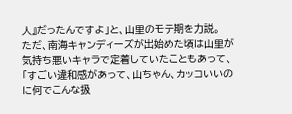人』だったんですよ」と、山里のモテ期を力説。
ただ、南海キャンディーズが出始めた頃は山里が気持ち悪いキャラで定着していたこともあって、「すごい違和感があって、山ちゃん、カッコいいのに何でこんな扱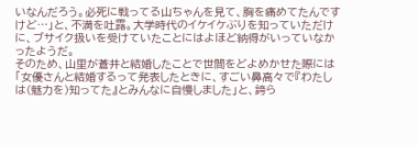いなんだろう。必死に戦ってる山ちゃんを見て、胸を痛めてたんですけど…」と、不満を吐露。大学時代のイケイケぶりを知っていただけに、ブサイク扱いを受けていたことにはよほど納得がいっていなかったようだ。
そのため、山里が蒼井と結婚したことで世間をどよめかせた際には「女優さんと結婚するって発表したときに、すごい鼻高々で『わたしは(魅力を)知ってた』とみんなに自慢しました」と、誇ら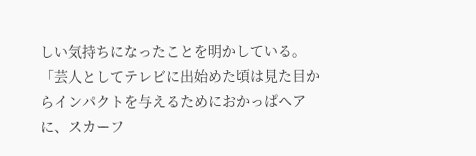しい気持ちになったことを明かしている。
「芸人としてテレビに出始めた頃は見た目からインパクトを与えるためにおかっぱヘアに、スカーフ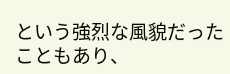という強烈な風貌だったこともあり、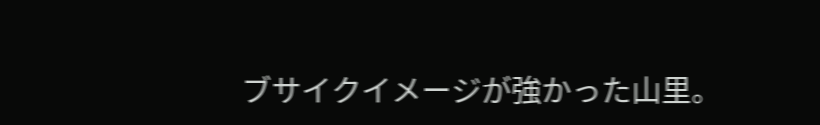ブサイクイメージが強かった山里。